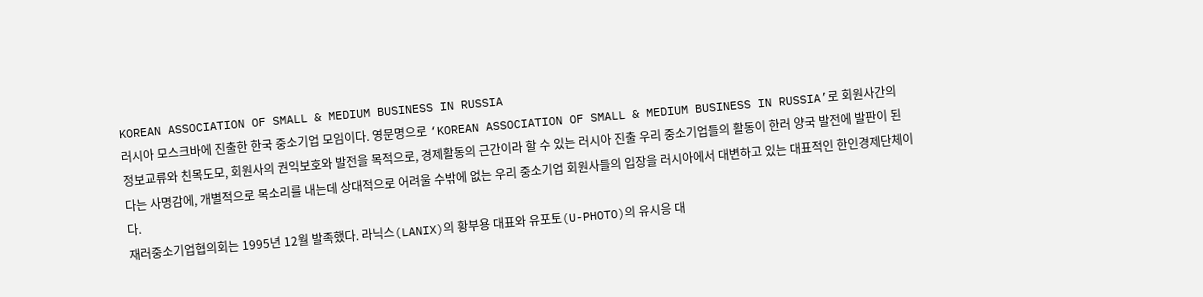KOREAN ASSOCIATION OF SMALL & MEDIUM BUSINESS IN RUSSIA
러시아 모스크바에 진출한 한국 중소기업 모임이다. 영문명으로 ‘KOREAN ASSOCIATION OF SMALL & MEDIUM BUSINESS IN RUSSIA’로 회원사간의 정보교류와 친목도모, 회원사의 권익보호와 발전을 목적으로, 경제활동의 근간이라 할 수 있는 러시아 진출 우리 중소기업들의 활동이 한러 양국 발전에 발판이 된다는 사명감에, 개별적으로 목소리를 내는데 상대적으로 어려울 수밖에 없는 우리 중소기업 회원사들의 입장을 러시아에서 대변하고 있는 대표적인 한인경제단체이다.
재러중소기업협의회는 1995년 12월 발족했다. 라닉스(LANIX)의 황부용 대표와 유포토(U-PHOTO)의 유시응 대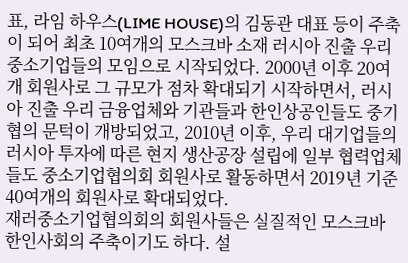표, 라임 하우스(LIME HOUSE)의 김동관 대표 등이 주축이 되어 최초 10여개의 모스크바 소재 러시아 진출 우리 중소기업들의 모임으로 시작되었다. 2000년 이후 20여개 회원사로 그 규모가 점차 확대되기 시작하면서, 러시아 진출 우리 금융업체와 기관들과 한인상공인들도 중기협의 문턱이 개방되었고, 2010년 이후, 우리 대기업들의 러시아 투자에 따른 현지 생산공장 설립에 일부 협력업체들도 중소기업협의회 회원사로 활동하면서 2019년 기준 40여개의 회원사로 확대되었다.
재러중소기업협의회의 회원사들은 실질적인 모스크바 한인사회의 주축이기도 하다. 설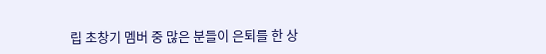립 초창기 멤버 중 많은 분들이 은퇴를 한 상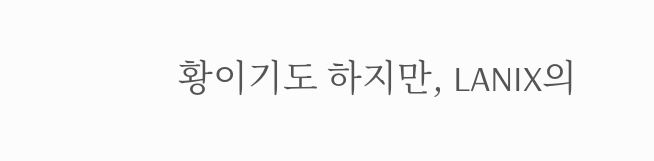황이기도 하지만, LANIX의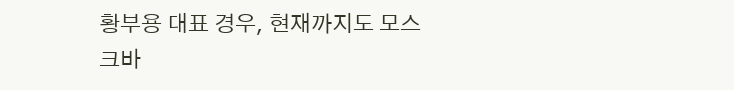황부용 대표 경우, 현재까지도 모스크바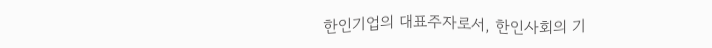한인기업의 대표주자로서, 한인사회의 기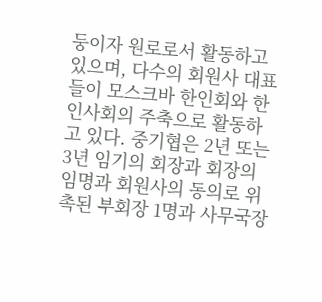둥이자 원로로서 활동하고 있으며, 다수의 회원사 대표들이 모스크바 한인회와 한인사회의 주축으로 활동하고 있다. 중기협은 2년 또는 3년 임기의 회장과 회장의 임명과 회원사의 동의로 위촉된 부회장 1명과 사무국장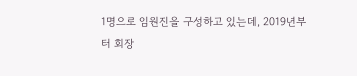1명으로 임원진을 구성하고 있는데, 2019년부터 회장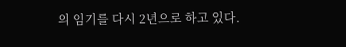의 임기를 다시 2년으로 하고 있다.